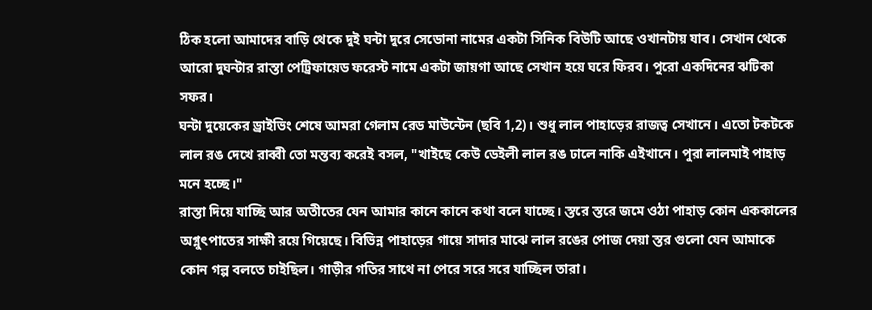ঠিক হলো আমাদের বাড়ি থেকে দুই ঘন্টা দুরে সেডোনা নামের একটা সিনিক বিউটি আছে ওখানটায় যাব। সেখান থেকে আরো দুঘন্টার রাস্তা পেট্রিফায়েড ফরেস্ট নামে একটা জায়গা আছে সেখান হয়ে ঘরে ফিরব। পুরো একদিনের ঝটিকা সফর।
ঘন্টা দুয়েকের ড্রাইভিং শেষে আমরা গেলাম রেড মাউন্টেন (ছবি 1,2)। শুধু লাল পাহাড়ের রাজত্ব সেখানে। এতো টকটকে লাল রঙ দেখে রাব্বী তো মন্তব্য করেই বসল, "খাইছে কেউ ডেইলী লাল রঙ ঢালে নাকি এইখানে। পুরা লালমাই পাহাড় মনে হচ্ছে।"
রাস্তা দিয়ে যাচ্ছি আর অতীতের যেন আমার কানে কানে কথা বলে যাচ্ছে। স্তরে স্তরে জমে ওঠা পাহাড় কোন এককালের অগ্নুৎপাতের সাক্ষী রয়ে গিয়েছে। বিভিন্ন পাহাড়ের গায়ে সাদার মাঝে লাল রঙের পোজ দেয়া স্তর গুলো যেন আমাকে কোন গল্প বলতে চাইছিল। গাড়ীর গতির সাথে না পেরে সরে সরে যাচ্ছিল তারা।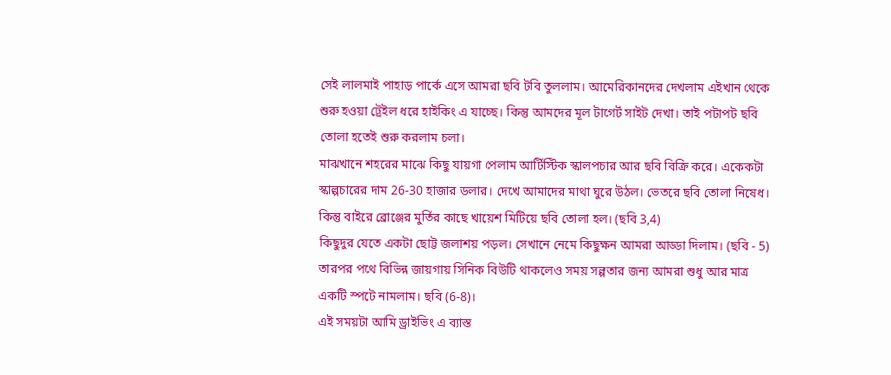সেই লালমাই পাহাড় পার্কে এসে আমরা ছবি টবি তুললাম। আমেরিকানদের দেখলাম এইখান থেকে শুরু হওয়া ট্রেইল ধরে হাইকিং এ যাচ্ছে। কিন্তু আমদের মূল টাগের্ট সাইট দেখা। তাই পটাপট ছবি তোলা হতেই শুরু করলাম চলা।
মাঝখানে শহরের মাঝে কিছু যায়গা পেলাম আর্টিস্টিক স্কালপচার আর ছবি বিক্রি করে। একেকটা স্কাল্পচারের দাম 26-30 হাজার ডলার। দেখে আমাদের মাথা ঘুরে উঠল। ভেতরে ছবি তোলা নিষেধ। কিন্তু বাইরে ব্রোঞ্জের মুর্তির কাছে খায়েশ মিটিয়ে ছবি তোলা হল। (ছবি 3,4)
কিছুদুর যেতে একটা ছোট্ট জলাশয় পড়ল। সেখানে নেমে কিছুক্ষন আমরা আড্ডা দিলাম। (ছবি - 5) তারপর পথে বিভিন্ন জায়গায় সিনিক বিউটি থাকলেও সময় সল্পতার জন্য আমরা শুধু আর মাত্র একটি স্পটে নামলাম। ছবি (6-8)।
এই সময়টা আমি ড্রাইভিং এ ব্যাস্ত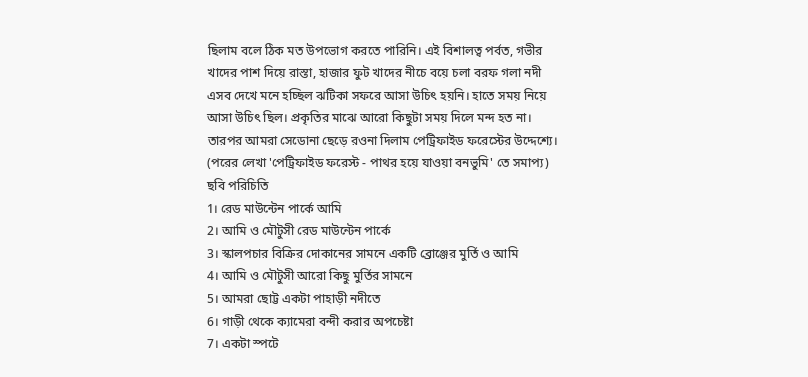ছিলাম বলে ঠিক মত উপভোগ করতে পারিনি। এই বিশালত্ব পর্বত, গভীর খাদের পাশ দিয়ে রাস্তা, হাজার ফুট খাদের নীচে বয়ে চলা বরফ গলা নদী এসব দেখে মনে হচ্ছিল ঝটিকা সফরে আসা উচিৎ হয়নি। হাতে সময় নিয়ে আসা উচিৎ ছিল। প্রকৃতির মাঝে আরো কিছুটা সময় দিলে মন্দ হত না।
তারপর আমরা সেডোনা ছেড়ে রওনা দিলাম পেট্রিফাইড ফরেস্টের উদ্দেশ্যে।
(পরের লেখা 'পেট্রিফাইড ফরেস্ট - পাথর হয়ে যাওয়া বনভুমি' তে সমাপ্য)
ছবি পরিচিতি
1। রেড মাউন্টেন পার্কে আমি
2। আমি ও মৌটুসী রেড মাউন্টেন পার্কে
3। স্কালপচার বিক্রির দোকানের সামনে একটি ব্রোঞ্জের মুর্তি ও আমি
4। আমি ও মৌটুসী আরো কিছু মুর্তির সামনে
5। আমরা ছোট্ট একটা পাহাড়ী নদীতে
6। গাড়ী থেকে ক্যামেরা বন্দী করার অপচেষ্টা
7। একটা স্পটে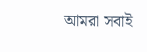আমরা সবাই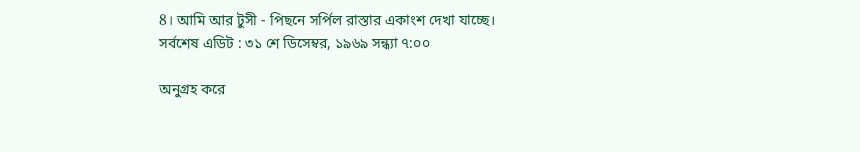8। আমি আর টুসী - পিছনে সর্পিল রাস্তার একাংশ দেখা যাচ্ছে।
সর্বশেষ এডিট : ৩১ শে ডিসেম্বর, ১৯৬৯ সন্ধ্যা ৭:০০

অনুগ্রহ করে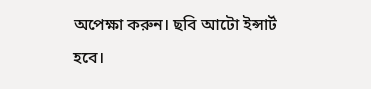অপেক্ষা করুন। ছবি আটো ইন্সার্ট হবে।